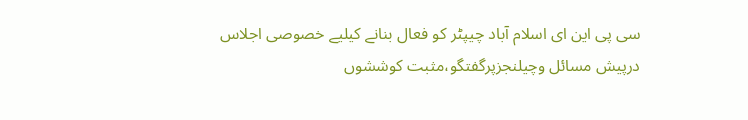سی پی این ای اسلام آباد چیپٹر کو فعال بنانے کیلیے خصوصی اجلاس
درپیش مسائل وچیلنجزپرگفتگو،مثبت کوششوں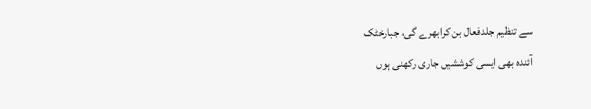سے تنظیم جلدفعال بن کرابھرے گی، جبارخٹک
آئندہ بھی ایسی کوششیں جاری رکھنی ہوں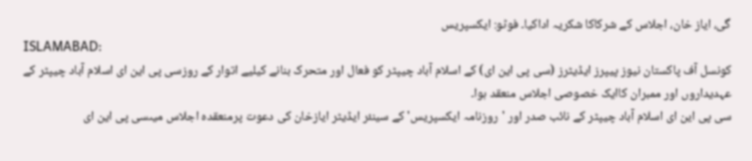گی، ایاز خان، اجلاس کے شرکاکا شکریہ اداکیا۔ فوٹو: ایکسپریس
ISLAMABAD:
کونسل آف پاکستان نیوز پیپرز ایڈیٹرز (سی پی این ای) کے اسلام آباد چیپٹر کو فعال اور متحرک بنانے کیلیے اتوار کے روزسی پی این ای اسلام آباد چیپٹر کے عہدیداروں اور ممبران کاایک خصوصی اجلاس منعقد ہوا۔
سی پی این ای اسلام آباد چیپٹر کے نائب صدر اور 'روزنامہ ایکسپریس' کے سینئر ایڈیٹر ایازخان کی دعوت پرمنعقدہ اجلاس میںسی پی این ای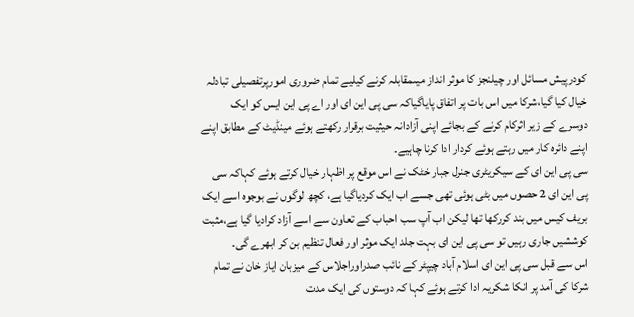کودرپیش مسائل اور چیلنجز کا موثر انداز میںمقابلہ کرنے کیلیے تمام ضروری امورپرتفصیلی تبادلہ خیال کیا گیا،شرکا میں اس بات پر اتفاق پایاگیاکہ سی پی این ای اور اے پی این ایس کو ایک دوسرے کے زیر اثرکام کرنے کے بجائے اپنی آزادانہ حیثیت برقرار رکھتے ہوئے مینڈیٹ کے مطابق اپنے اپنے دائرہ کار میں رہتے ہوئے کردار ادا کرنا چاہیے۔
سی پی این ای کے سیکریٹری جنرل جبار خٹک نے اس موقع پر اظہار خیال کرتے ہوئے کہاکہ سی پی این ای 2 حصوں میں بٹی ہوئی تھی جسے اب ایک کردیاگیا ہے، کچھ لوگوں نے بوجوہ اسے ایک بریف کیس میں بند کررکھا تھا لیکن اب آپ سب احباب کے تعاون سے اسے آزاد کرادیا گیا ہے،مثبت کوششیں جاری رہیں تو سی پی این ای بہت جلد ایک موثر اور فعال تنظیم بن کر ابھرے گی۔
اس سے قبل سی پی این ای اسلام آباد چیپٹر کے نائب صدراوراجلاس کے میزبان ایاز خان نے تمام شرکا کی آمد پر انکا شکریہ ادا کرتے ہوئے کہا کہ دوستوں کی ایک مدت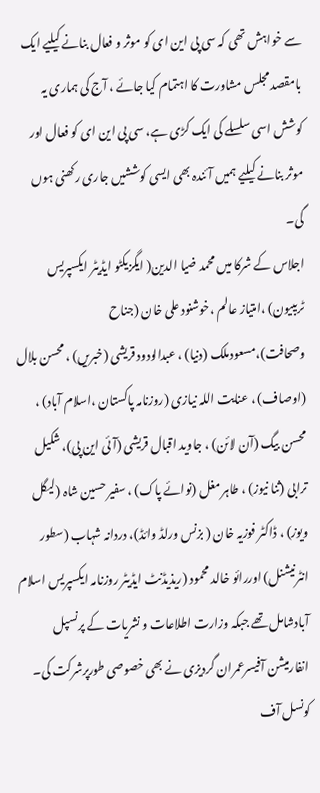سے خواہش تھی کہ سی پی این ای کو موثر و فعال بنانے کیلیے ایک بامقصد مجلس مشاورت کا اہتمام کیا جائے ، آج کی ہماری یہ کوشش اسی سلسلے کی ایک کڑی ہے، سی پی این ای کو فعال اور موثر بنانے کیلیے ہمیں آئندہ بھی ایسی کوششیں جاری رکھنی ہوں گی۔
اجلاس کے شرکا میں محمد ضیا الدین( ایگزیکٹو ایڈیٹر ایکسپریس ٹریبیون) ،امتیاز عالم ،خوشنود علی خان (جناح وصحافت)،مسعودملک (دنیا) ، عبدالودود قریشی (خبریں) ، محسن بلال (اوصاف) ، عنایت اللہ نیازی (روزنامہ پاکستان ،اسلام آباد) ، محسن بیگ (آن لائن) ، جاوید اقبال قریشی (آئی این پی)، شکیل ترابی (ثنا نیوز) ، طاہر مغل (نوائے پاک) ، سفیر حسین شاہ (لیگل ویوز) ، ڈاکٹر فوزیہ خان ( بزنس ورلڈ وائڈ)، دردانہ شہاب (سطور انٹرنیشنل) اوررائو خالد محمود (ریذیڈنٹ ایڈیٹر روزنامہ ایکسپریس اسلام آبادشامل تھے جبکہ وزارت اطلاعات و نشریات کے پرنسپل انفارمیشن آفیسرعمران گردیزی نے بھی خصوصی طورپرشرکت کی۔
کونسل آف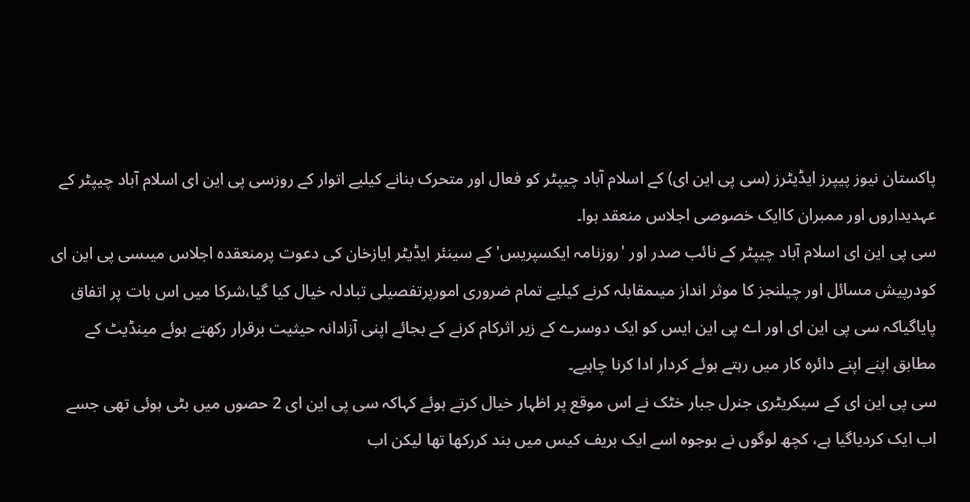پاکستان نیوز پیپرز ایڈیٹرز (سی پی این ای) کے اسلام آباد چیپٹر کو فعال اور متحرک بنانے کیلیے اتوار کے روزسی پی این ای اسلام آباد چیپٹر کے عہدیداروں اور ممبران کاایک خصوصی اجلاس منعقد ہوا۔
سی پی این ای اسلام آباد چیپٹر کے نائب صدر اور 'روزنامہ ایکسپریس' کے سینئر ایڈیٹر ایازخان کی دعوت پرمنعقدہ اجلاس میںسی پی این ای کودرپیش مسائل اور چیلنجز کا موثر انداز میںمقابلہ کرنے کیلیے تمام ضروری امورپرتفصیلی تبادلہ خیال کیا گیا،شرکا میں اس بات پر اتفاق پایاگیاکہ سی پی این ای اور اے پی این ایس کو ایک دوسرے کے زیر اثرکام کرنے کے بجائے اپنی آزادانہ حیثیت برقرار رکھتے ہوئے مینڈیٹ کے مطابق اپنے اپنے دائرہ کار میں رہتے ہوئے کردار ادا کرنا چاہیے۔
سی پی این ای کے سیکریٹری جنرل جبار خٹک نے اس موقع پر اظہار خیال کرتے ہوئے کہاکہ سی پی این ای 2 حصوں میں بٹی ہوئی تھی جسے اب ایک کردیاگیا ہے، کچھ لوگوں نے بوجوہ اسے ایک بریف کیس میں بند کررکھا تھا لیکن اب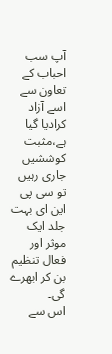آپ سب احباب کے تعاون سے اسے آزاد کرادیا گیا ہے،مثبت کوششیں جاری رہیں تو سی پی این ای بہت جلد ایک موثر اور فعال تنظیم بن کر ابھرے گی۔
اس سے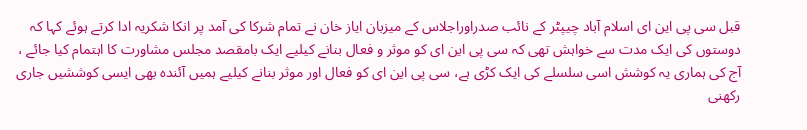قبل سی پی این ای اسلام آباد چیپٹر کے نائب صدراوراجلاس کے میزبان ایاز خان نے تمام شرکا کی آمد پر انکا شکریہ ادا کرتے ہوئے کہا کہ دوستوں کی ایک مدت سے خواہش تھی کہ سی پی این ای کو موثر و فعال بنانے کیلیے ایک بامقصد مجلس مشاورت کا اہتمام کیا جائے ، آج کی ہماری یہ کوشش اسی سلسلے کی ایک کڑی ہے، سی پی این ای کو فعال اور موثر بنانے کیلیے ہمیں آئندہ بھی ایسی کوششیں جاری رکھنی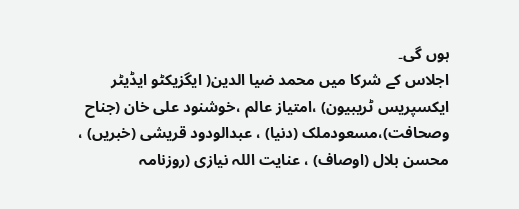ہوں گی۔
اجلاس کے شرکا میں محمد ضیا الدین( ایگزیکٹو ایڈیٹر ایکسپریس ٹریبیون) ،امتیاز عالم ،خوشنود علی خان (جناح وصحافت)،مسعودملک (دنیا) ، عبدالودود قریشی (خبریں) ، محسن بلال (اوصاف) ، عنایت اللہ نیازی (روزنامہ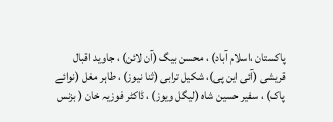پاکستان ،اسلام آباد) ، محسن بیگ (آن لائن) ، جاوید اقبال قریشی (آئی این پی)، شکیل ترابی (ثنا نیوز) ، طاہر مغل (نوائے پاک) ، سفیر حسین شاہ (لیگل ویوز) ، ڈاکٹر فوزیہ خان ( بزنس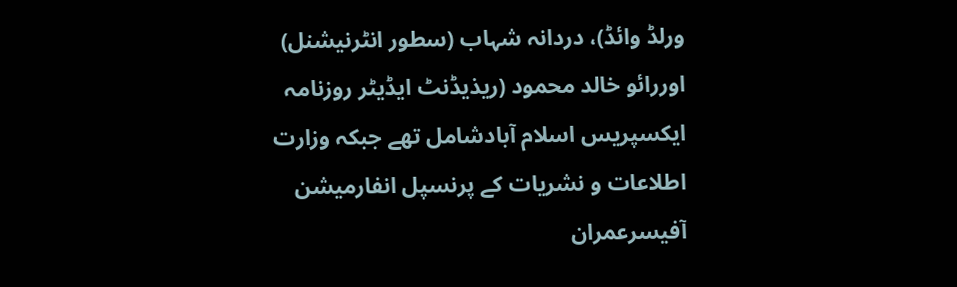ورلڈ وائڈ)، دردانہ شہاب (سطور انٹرنیشنل) اوررائو خالد محمود (ریذیڈنٹ ایڈیٹر روزنامہ ایکسپریس اسلام آبادشامل تھے جبکہ وزارت اطلاعات و نشریات کے پرنسپل انفارمیشن آفیسرعمران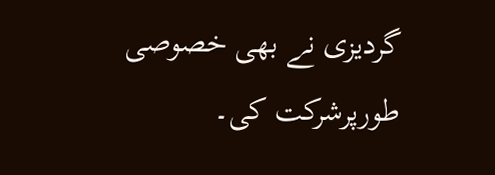گردیزی نے بھی خصوصی طورپرشرکت کی۔